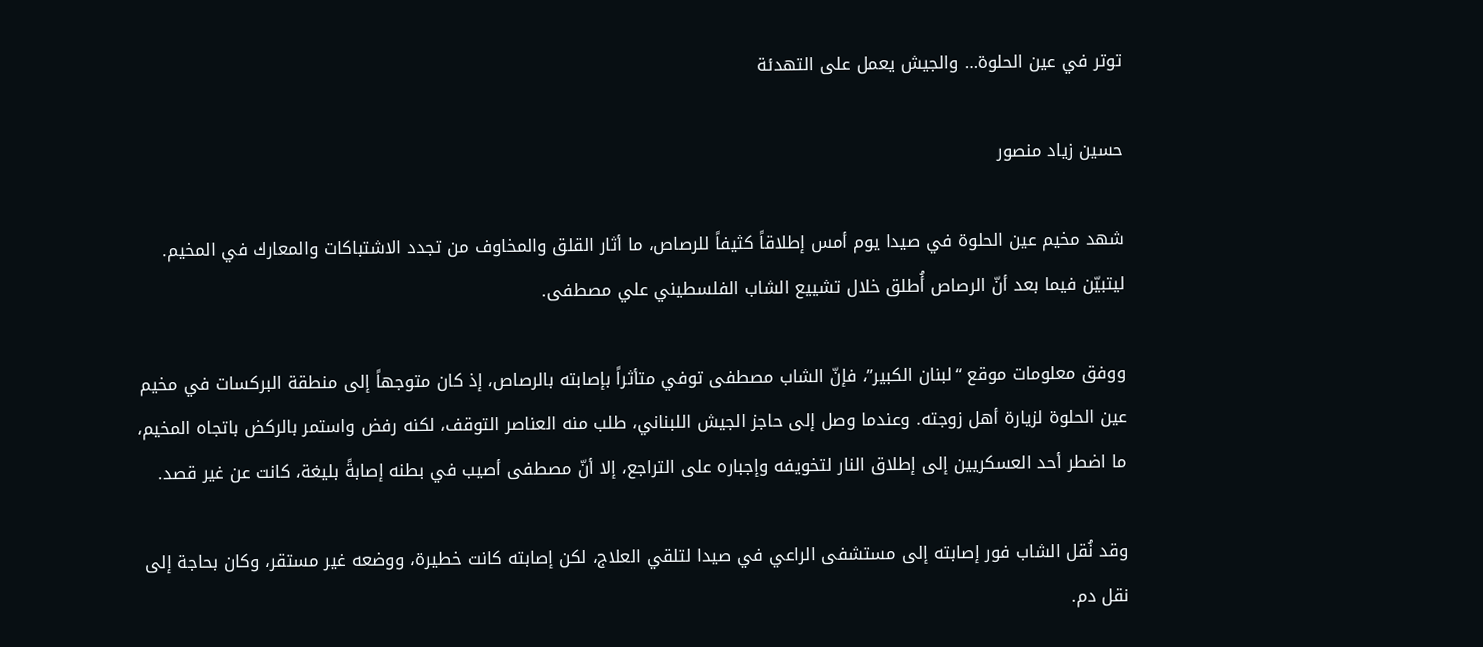توتر في عين الحلوة… والجيش يعمل على التهدئة

حسين زياد منصور

شهد مخيم عين الحلوة في صيدا يوم أمس إطلاقاً كثيفاً للرصاص، ما أثار القلق والمخاوف من تجدد الاشتباكات والمعارك في المخيم. ليتبيّن فيما بعد أنّ الرصاص أُطلق خلال تشييع الشاب الفلسطيني علي مصطفى.

ووفق معلومات موقع “لبنان الكبير”، فإنّ الشاب مصطفى توفي متأثراً بإصابته بالرصاص، إذ كان متوجهاً إلى منطقة البركسات في مخيم عين الحلوة لزيارة أهل زوجته. وعندما وصل إلى حاجز الجيش اللبناني، طلب منه العناصر التوقف، لكنه رفض واستمر بالركض باتجاه المخيم، ما اضطر أحد العسكريين إلى إطلاق النار لتخويفه وإجباره على التراجع، إلا أنّ مصطفى أصيب في بطنه إصابةً بليغة، كانت عن غير قصد.

وقد نُقل الشاب فور إصابته إلى مستشفى الراعي في صيدا لتلقي العلاج، لكن إصابته كانت خطيرة، ووضعه غير مستقر، وكان بحاجة إلى نقل دم.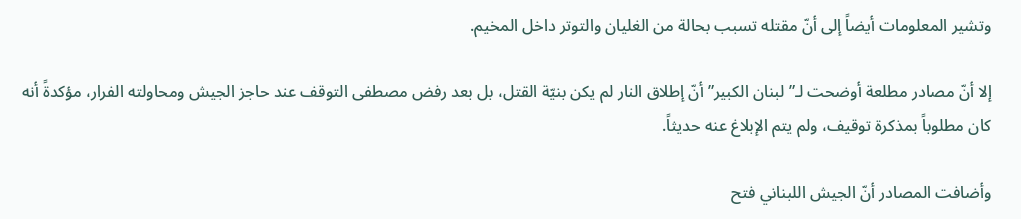وتشير المعلومات أيضاً إلى أنّ مقتله تسبب بحالة من الغليان والتوتر داخل المخيم.

إلا أنّ مصادر مطلعة أوضحت لـ”لبنان الكبير” أنّ إطلاق النار لم يكن بنيّة القتل، بل بعد رفض مصطفى التوقف عند حاجز الجيش ومحاولته الفرار، مؤكدةً أنه كان مطلوباً بمذكرة توقيف، ولم يتم الإبلاغ عنه حديثاً.

وأضافت المصادر أنّ الجيش اللبناني فتح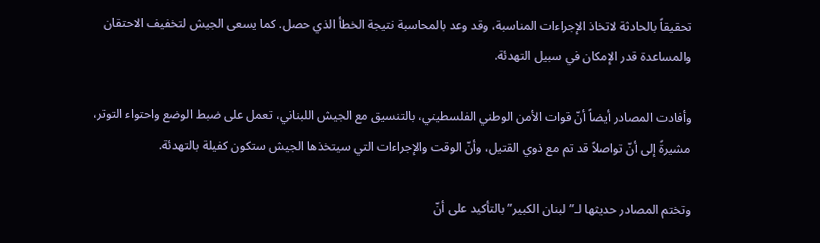تحقيقاً بالحادثة لاتخاذ الإجراءات المناسبة، وقد وعد بالمحاسبة نتيجة الخطأ الذي حصل. كما يسعى الجيش لتخفيف الاحتقان والمساعدة قدر الإمكان في سبيل التهدئة.

وأفادت المصادر أيضاً أنّ قوات الأمن الوطني الفلسطيني، بالتنسيق مع الجيش اللبناني، تعمل على ضبط الوضع واحتواء التوتر، مشيرةً إلى أنّ تواصلاً قد تم مع ذوي القتيل، وأنّ الوقت والإجراءات التي سيتخذها الجيش ستكون كفيلة بالتهدئة.

وتختم المصادر حديثها لـ”لبنان الكبير” بالتأكيد على أنّ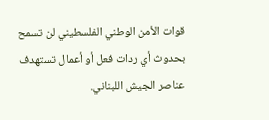قوات الأمن الوطني الفلسطيني لن تسمح بحدوث أي ردات فعل أو أعمال تستهدف عناصر الجيش اللبناني.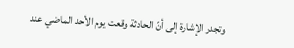وتجدر الإشارة إلى أنّ الحادثة وقعت يوم الأحد الماضي عند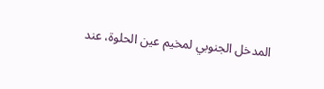المدخل الجنوبي لمخيم عين الحلوة، عند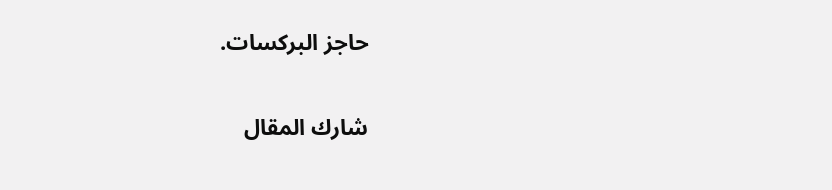حاجز البركسات.

شارك المقال